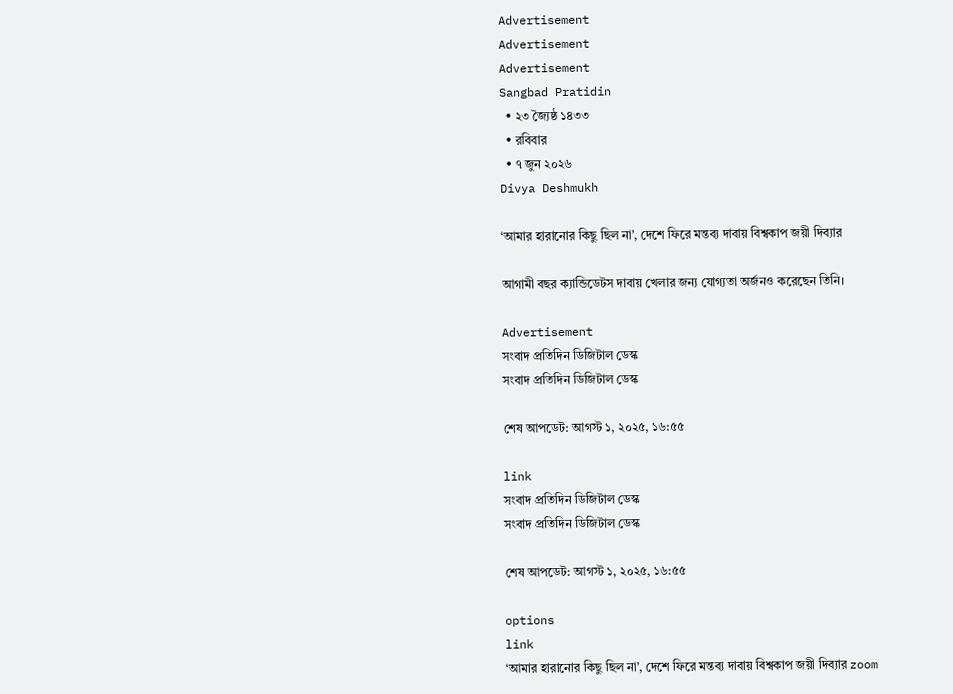Advertisement
Advertisement
Advertisement
Sangbad Pratidin
  • ২৩ জ্যৈষ্ঠ ১৪৩৩
  • রবিবার
  • ৭ জুন ২০২৬
Divya Deshmukh

‘আমার হারানোর কিছু ছিল না’, দেশে ফিরে মন্তব্য দাবায় বিশ্বকাপ জয়ী দিব্যার

আগামী বছর ক্যান্ডিডেটস দাবায় খেলার জন্য যোগ্যতা অর্জনও করেছেন তিনি।

Advertisement
সংবাদ প্রতিদিন ডিজিটাল ডেস্ক
সংবাদ প্রতিদিন ডিজিটাল ডেস্ক

শেষ আপডেট: আগস্ট ১, ২০২৫, ১৬:৫৫

link
সংবাদ প্রতিদিন ডিজিটাল ডেস্ক
সংবাদ প্রতিদিন ডিজিটাল ডেস্ক

শেষ আপডেট: আগস্ট ১, ২০২৫, ১৬:৫৫

options
link
‘আমার হারানোর কিছু ছিল না’, দেশে ফিরে মন্তব্য দাবায় বিশ্বকাপ জয়ী দিব্যার zoom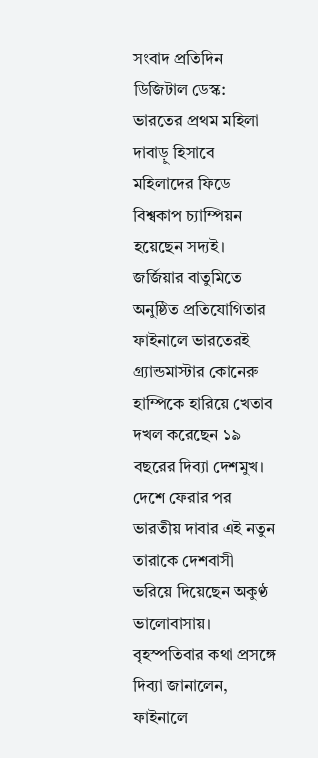সংবাদ প্রতিদিন ডিজিটাল ডেস্ক: ভারতের প্রথম মহিলা দাবাড়ু হিসাবে মহিলাদের ফিডে বিশ্বকাপ চ‌্যাম্পিয়ন হয়েছেন সদ‌্যই। জর্জিয়ার বাতুমিতে অনুষ্ঠিত প্রতিযোগিতার ফাইনালে ভারতেরই গ্র‌্যান্ডমাস্টার কোনেরু হাম্পিকে হারিয়ে খেতাব দখল করেছেন ১৯ বছরের দিব‌্যা দেশমুখ। দেশে ফেরার পর ভারতীয় দাবার এই নতুন তারাকে দেশবাসী ভরিয়ে দিয়েছেন অকুণ্ঠ ভালোবাসায়। বৃহস্পতিবার কথা প্রসঙ্গে দিব‌্যা জানালেন, ফাইনালে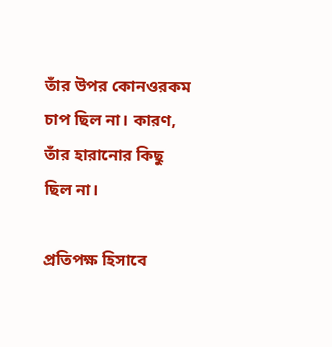তাঁর উপর কোনওরকম চাপ ছিল না। কারণ, তাঁর হারানোর কিছু ছিল না।

প্রতিপক্ষ হিসাবে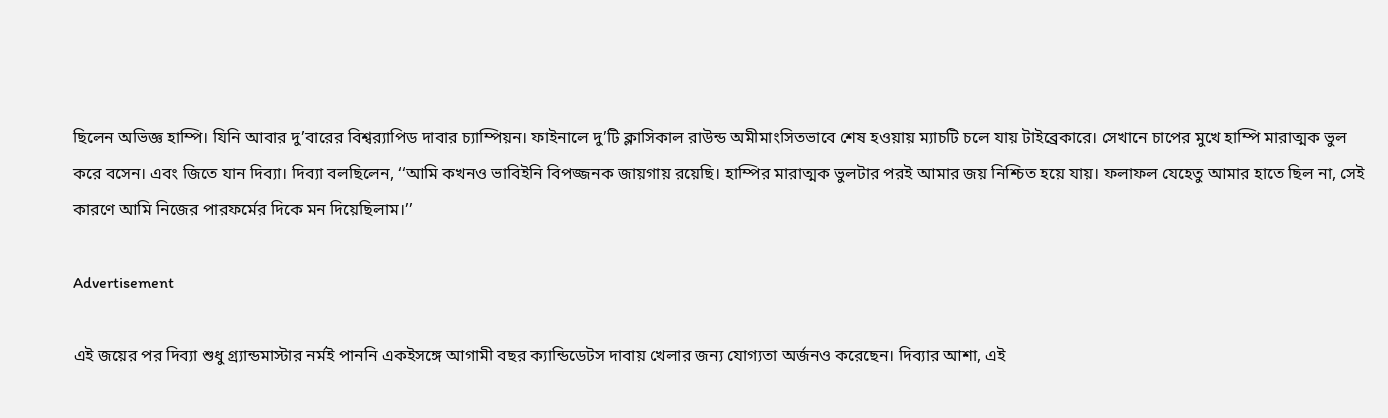ছিলেন অভিজ্ঞ হাম্পি। যিনি আবার দু’বারের বিশ্বর‌্যাপিড দাবার চ‌্যাম্পিয়ন। ফাইনালে দু’টি ক্ল‌াসিক‌াল রাউন্ড অমীমাংসিতভাবে শেষ হওয়ায় ম‌্যাচটি চলে যায় টাইব্রেকারে। সেখানে চাপের মুখে হাম্পি মারাত্মক ভুল করে বসেন। এবং জিতে যান দিব‌্যা। দিব‌্যা বলছিলেন, ‘‘আমি কখনও ভাবিইনি বিপজ্জনক জায়গায় রয়েছি। হাম্পির মারাত্মক ভুলটার পরই আমার জয় নিশ্চিত হয়ে যায়। ফলাফল যেহেতু আমার হাতে ছিল না, সেই কারণে আমি নিজের পারফর্মের দিকে মন দিয়েছিলাম।’’

Advertisement

এই জয়ের পর দিব‌্যা শুধু গ্র্যান্ডমাস্টার নর্মই পাননি একইসঙ্গে আগামী বছর ক‌্যান্ডিডেটস দাবায় খেলার জন‌্য যোগ‌্যতা অর্জনও করেছেন। দিব‌্যার আশা, এই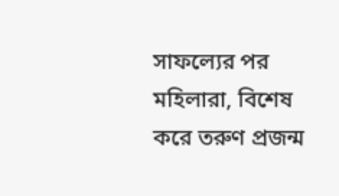সাফল্যের পর মহিলারা, বিশেষ করে তরুণ প্রজন্ম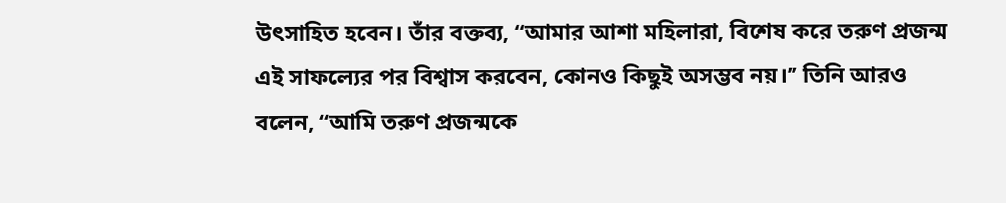উৎসাহিত হবেন। তাঁর বক্তব‌্য, ‘‘আমার আশা মহিলারা, বিশেষ করে তরুণ প্রজন্ম এই সাফল্যের পর বিশ্বাস করবেন, কোনও কিছুই অসম্ভব নয়।’’ তিনি আরও বলেন, ‘‘আমি তরুণ প্রজন্মকে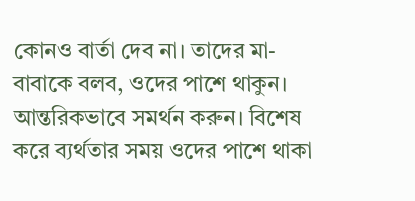কোনও বার্তা দেব না। তাদের মা-বাবাকে বলব, ওদের পাশে থাকুন। আন্তরিকভাবে সমর্থন করুন। বিশেষ করে ব‌্যর্থতার সময় ওদের পাশে থাকা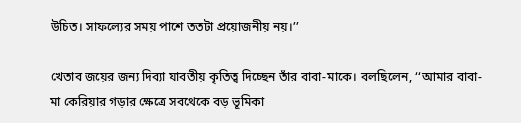উচিত। সাফল্যের সময় পাশে ততটা প্রয়োজনীয় নয়।’’

খেতাব জয়ের জন‌্য দিব‌্যা যাবতীয় কৃতিত্ব দিচ্ছেন তাঁর বাবা-মাকে। বলছিলেন, ‘‘আমার বাবা-মা কেরিয়ার গড়ার ক্ষেত্রে সবথেকে বড় ভূমিকা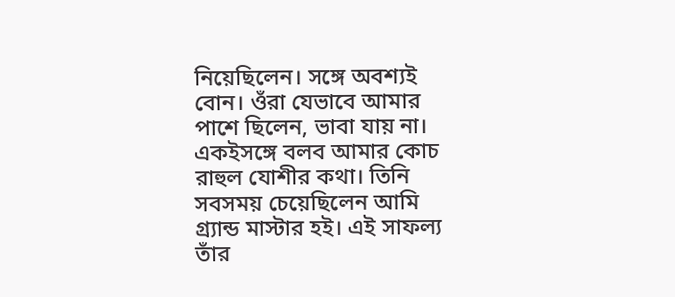নিয়েছিলেন। সঙ্গে অবশ‌্যই বোন। ওঁরা যেভাবে আমার পাশে ছিলেন, ভাবা যায় না। একইসঙ্গে বলব আমার কোচ রাহুল যোশীর কথা। তিনি সবসময় চেয়েছিলেন আমি গ্র্যান্ড মাস্টার হই। এই সাফল‌্য তাঁর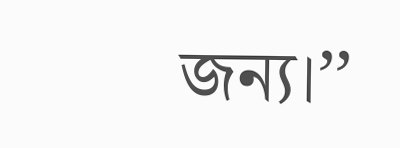জন‌্য।’’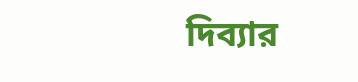দিব‌্যার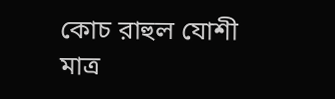কোচ রাহুল যোশী মাত্র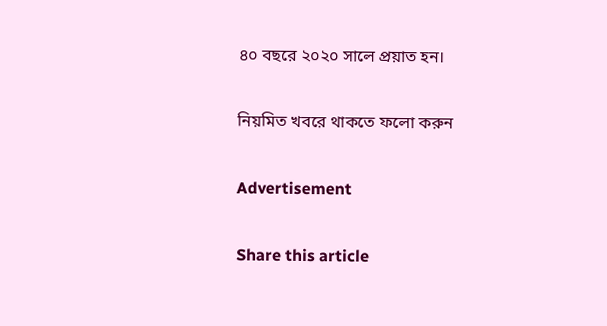৪০ বছরে ২০২০ সালে প্রয়াত হন।

নিয়মিত খবরে থাকতে ফলো করুন

Advertisement

Share this article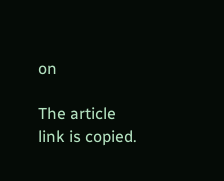on

The article link is copied.